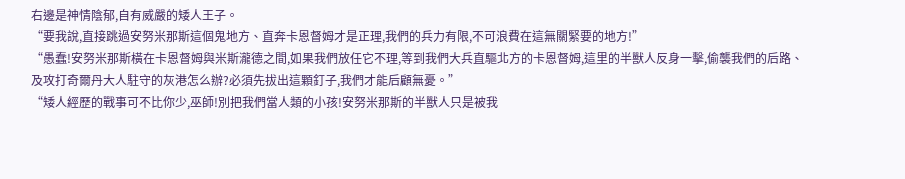右邊是神情陰郁,自有威嚴的矮人王子。
“要我說,直接跳過安努米那斯這個鬼地方、直奔卡恩督姆才是正理,我們的兵力有限,不可浪費在這無關緊要的地方!”
“愚蠢!安努米那斯橫在卡恩督姆與米斯瀧德之間,如果我們放任它不理,等到我們大兵直驅北方的卡恩督姆,這里的半獸人反身一擊,偷襲我們的后路、及攻打奇爾丹大人駐守的灰港怎么辦?必須先拔出這顆釘子,我們才能后顧無憂。”
“矮人經歷的戰事可不比你少,巫師!別把我們當人類的小孩!安努米那斯的半獸人只是被我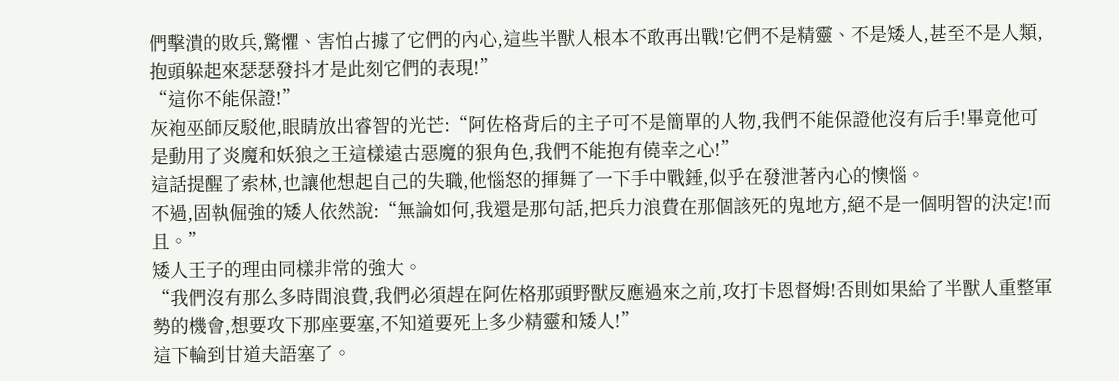們擊潰的敗兵,驚懼、害怕占據了它們的內心,這些半獸人根本不敢再出戰!它們不是精靈、不是矮人,甚至不是人類,抱頭躲起來瑟瑟發抖才是此刻它們的表現!”
“這你不能保證!”
灰袍巫師反駁他,眼睛放出睿智的光芒:“阿佐格背后的主子可不是簡單的人物,我們不能保證他沒有后手!畢竟他可是動用了炎魔和妖狼之王這樣遠古惡魔的狠角色,我們不能抱有僥幸之心!”
這話提醒了索林,也讓他想起自己的失職,他惱怒的揮舞了一下手中戰錘,似乎在發泄著內心的懊惱。
不過,固執倔強的矮人依然說:“無論如何,我還是那句話,把兵力浪費在那個該死的鬼地方,絕不是一個明智的決定!而且。”
矮人王子的理由同樣非常的強大。
“我們沒有那么多時間浪費,我們必須趕在阿佐格那頭野獸反應過來之前,攻打卡恩督姆!否則如果給了半獸人重整軍勢的機會,想要攻下那座要塞,不知道要死上多少精靈和矮人!”
這下輪到甘道夫語塞了。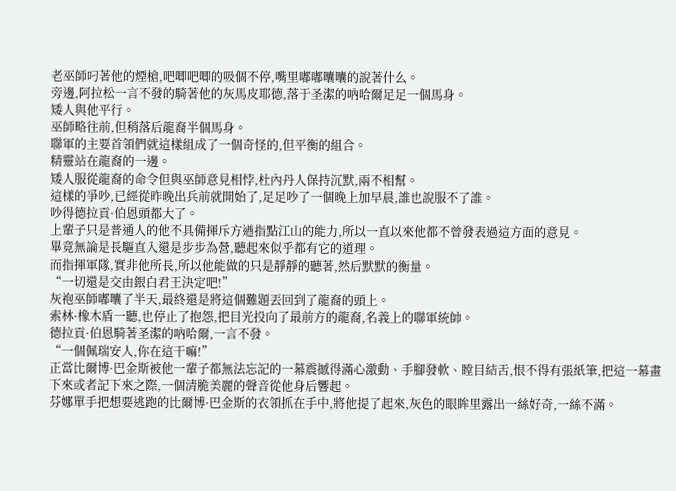老巫師叼著他的煙槍,吧唧吧唧的吸個不停,嘴里嘟嘟囔囔的說著什么。
旁邊,阿拉松一言不發的騎著他的灰馬皮耶德,落于圣潔的吶哈爾足足一個馬身。
矮人與他平行。
巫師略往前,但稍落后龍裔半個馬身。
聯軍的主要首領們就這樣組成了一個奇怪的,但平衡的組合。
精靈站在龍裔的一邊。
矮人服從龍裔的命令但與巫師意見相悖,杜內丹人保持沉默,兩不相幫。
這樣的爭吵,已經從昨晚出兵前就開始了,足足吵了一個晚上加早晨,誰也說服不了誰。
吵得德拉貢·伯恩頭都大了。
上輩子只是普通人的他不具備揮斥方遒指點江山的能力,所以一直以來他都不曾發表過這方面的意見。
畢竟無論是長驅直入還是步步為營,聽起來似乎都有它的道理。
而指揮軍隊,實非他所長,所以他能做的只是靜靜的聽著,然后默默的衡量。
“一切還是交由銀白君王決定吧!”
灰袍巫師嘟囔了半天,最終還是將這個難題丟回到了龍裔的頭上。
索林·橡木盾一聽,也停止了抱怨,把目光投向了最前方的龍裔,名義上的聯軍統帥。
德拉貢·伯恩騎著圣潔的吶哈爾,一言不發。
“一個佩瑞安人,你在這干嘛!”
正當比爾博·巴金斯被他一輩子都無法忘記的一幕震撼得滿心激動、手腳發軟、瞠目結舌,恨不得有張紙筆,把這一幕畫下來或者記下來之際,一個清脆美麗的聲音從他身后響起。
芬娜單手把想要逃跑的比爾博·巴金斯的衣領抓在手中,將他提了起來,灰色的眼眸里露出一絲好奇,一絲不滿。